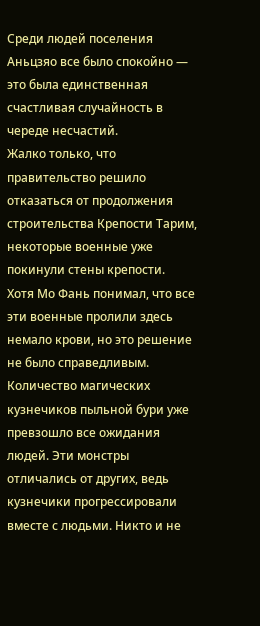Среди людей поселения Аньцзяо все было спокойно — это была единственная счастливая случайность в череде несчастий.
Жалко только, что правительство решило отказаться от продолжения строительства Крепости Тарим, некоторые военные уже покинули стены крепости.
Хотя Мо Фань понимал, что все эти военные пролили здесь немало крови, но это решение не было справедливым. Количество магических кузнечиков пыльной бури уже превзошло все ожидания людей. Эти монстры отличались от других, ведь кузнечики прогрессировали вместе с людьми. Никто и не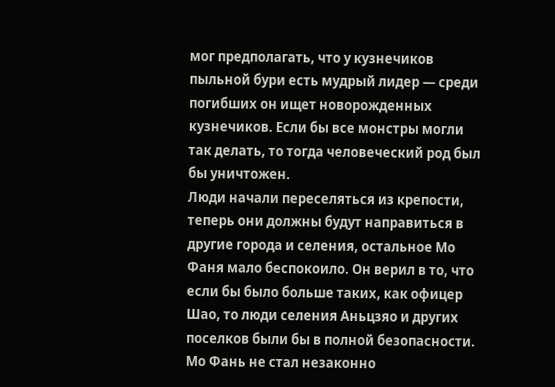мог предполагать, что у кузнечиков пыльной бури есть мудрый лидер — среди погибших он ищет новорожденных кузнечиков. Если бы все монстры могли так делать, то тогда человеческий род был бы уничтожен.
Люди начали переселяться из крепости, теперь они должны будут направиться в другие города и селения, остальное Мо Фаня мало беспокоило. Он верил в то, что если бы было больше таких, как офицер Шао, то люди селения Аньцзяо и других поселков были бы в полной безопасности.
Мо Фань не стал незаконно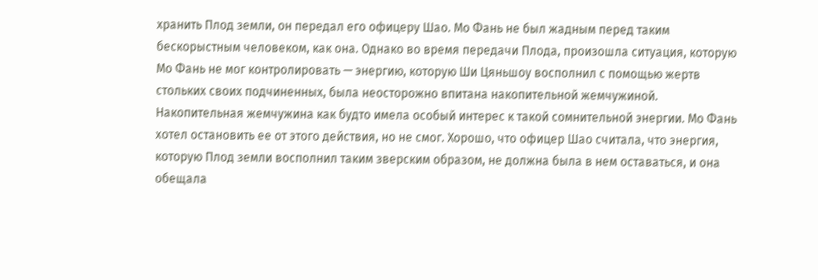хранить Плод земли, он передал его офицеру Шао. Мо Фань не был жадным перед таким бескорыстным человеком, как она. Однако во время передачи Плода, произошла ситуация, которую Мо Фань не мог контролировать — энергию, которую Ши Цяньшоу восполнил с помощью жертв стольких своих подчиненных, была неосторожно впитана накопительной жемчужиной.
Накопительная жемчужина как будто имела особый интерес к такой сомнительной энергии. Мо Фань хотел остановить ее от этого действия, но не смог. Хорошо, что офицер Шао считала, что энергия, которую Плод земли восполнил таким зверским образом, не должна была в нем оставаться, и она обещала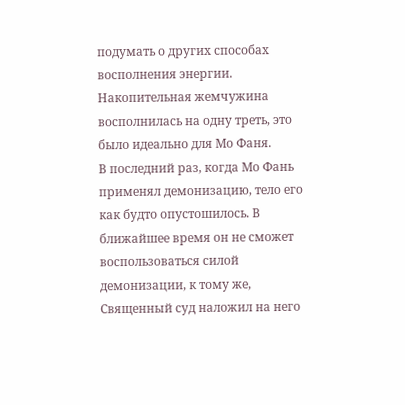подумать о других способах восполнения энергии.
Накопительная жемчужина восполнилась на одну треть, это было идеально для Мо Фаня.
В последний раз, когда Мо Фань применял демонизацию, тело его как будто опустошилось. В ближайшее время он не сможет воспользоваться силой демонизации, к тому же, Священный суд наложил на него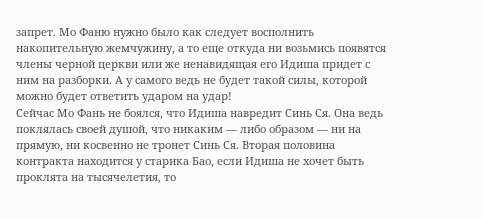запрет. Мо Фаню нужно было как следует восполнить накопительную жемчужину, а то еще откуда ни возьмись появятся члены черной церкви или же ненавидящая его Идиша придет с ним на разборки. А у самого ведь не будет такой силы, которой можно будет ответить ударом на удар!
Сейчас Мо Фань не боялся, что Идиша навредит Синь Ся. Она ведь поклялась своей душой, что никаким — либо образом — ни на прямую, ни косвенно не тронет Синь Ся. Вторая половина контракта находится у старика Бао, если Идиша не хочет быть проклята на тысячелетия, то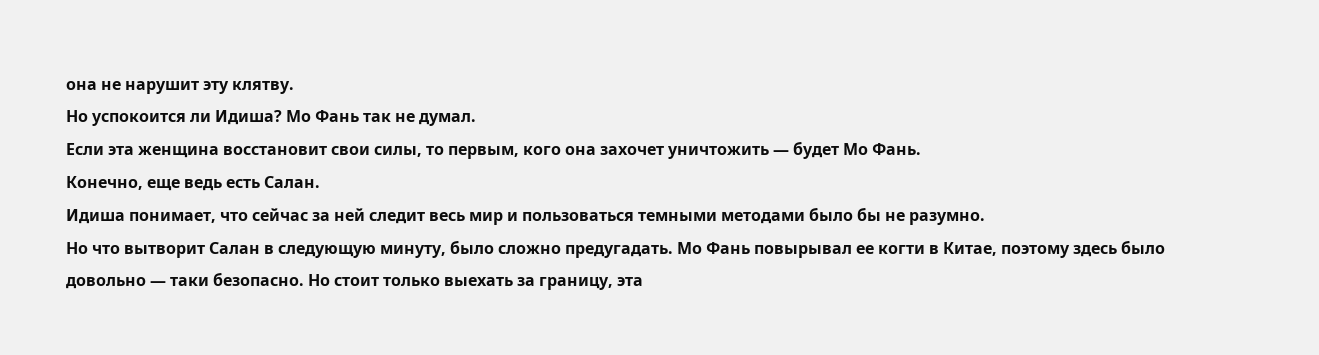она не нарушит эту клятву.
Но успокоится ли Идиша? Мо Фань так не думал.
Если эта женщина восстановит свои силы, то первым, кого она захочет уничтожить — будет Мо Фань.
Конечно, еще ведь есть Салан.
Идиша понимает, что сейчас за ней следит весь мир и пользоваться темными методами было бы не разумно.
Но что вытворит Салан в следующую минуту, было сложно предугадать. Мо Фань повырывал ее когти в Китае, поэтому здесь было довольно — таки безопасно. Но стоит только выехать за границу, эта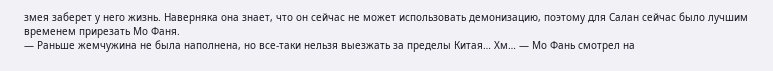змея заберет у него жизнь. Наверняка она знает, что он сейчас не может использовать демонизацию, поэтому для Салан сейчас было лучшим временем прирезать Мо Фаня.
— Раньше жемчужина не была наполнена, но все-таки нельзя выезжать за пределы Китая… Хм… — Мо Фань смотрел на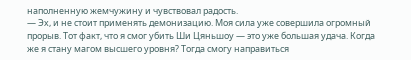наполненную жемчужину и чувствовал радость.
— Эх, и не стоит применять демонизацию. Моя сила уже совершила огромный прорыв. Тот факт, что я смог убить Ши Цяньшоу — это уже большая удача. Когда же я стану магом высшего уровня? Тогда смогу направиться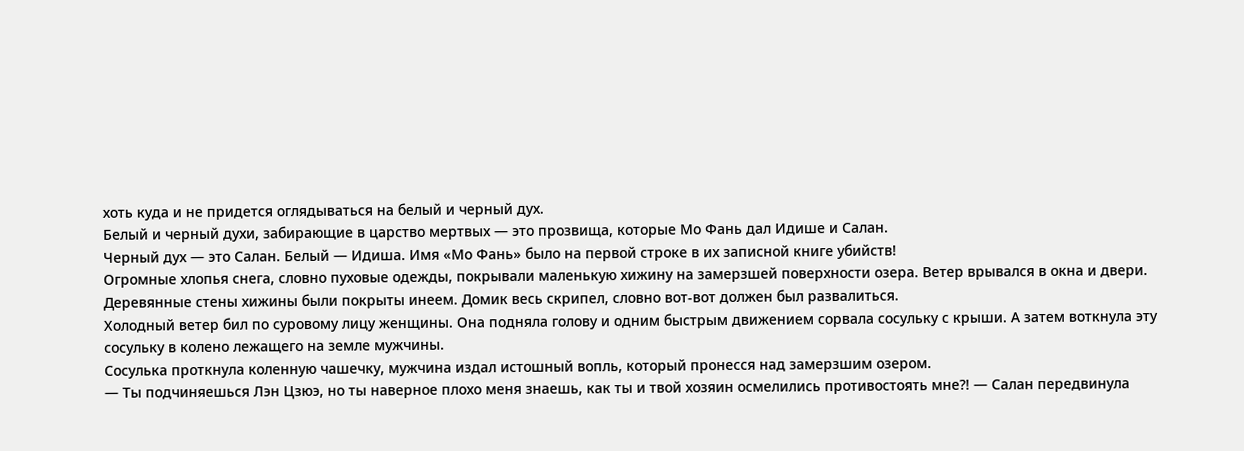хоть куда и не придется оглядываться на белый и черный дух.
Белый и черный духи, забирающие в царство мертвых — это прозвища, которые Мо Фань дал Идише и Салан.
Черный дух — это Салан. Белый — Идиша. Имя «Мо Фань» было на первой строке в их записной книге убийств!
Огромные хлопья снега, словно пуховые одежды, покрывали маленькую хижину на замерзшей поверхности озера. Ветер врывался в окна и двери. Деревянные стены хижины были покрыты инеем. Домик весь скрипел, словно вот-вот должен был развалиться.
Холодный ветер бил по суровому лицу женщины. Она подняла голову и одним быстрым движением сорвала сосульку с крыши. А затем воткнула эту сосульку в колено лежащего на земле мужчины.
Сосулька проткнула коленную чашечку, мужчина издал истошный вопль, который пронесся над замерзшим озером.
— Ты подчиняешься Лэн Цзюэ, но ты наверное плохо меня знаешь, как ты и твой хозяин осмелились противостоять мне?! — Салан передвинула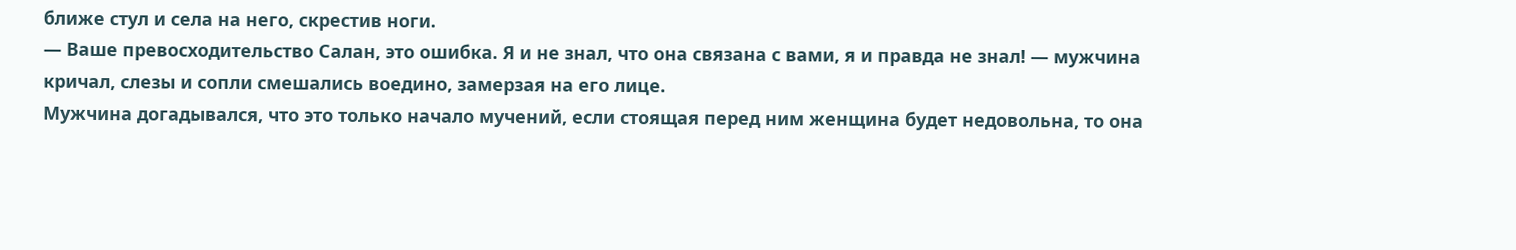ближе стул и села на него, скрестив ноги.
— Ваше превосходительство Салан, это ошибка. Я и не знал, что она связана с вами, я и правда не знал! — мужчина кричал, слезы и сопли смешались воедино, замерзая на его лице.
Мужчина догадывался, что это только начало мучений, если стоящая перед ним женщина будет недовольна, то она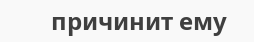причинит ему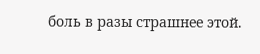боль в разы страшнее этой.